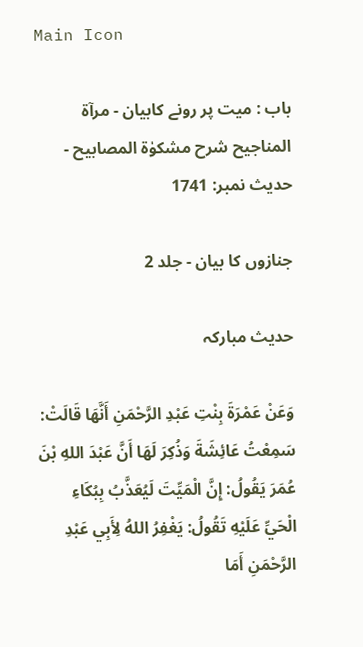Main Icon

باب : میت پر رونے کابیان - مرآۃ المناجیح شرح مشکوٰۃ المصابیح - حدیث نمبر: 1741

جنازوں کا بیان - جلد 2

حدیث مبارکہ

وَعَنْ عَمْرَةَ بِنْتِ عَبْدِ الرَّحْمَنِ أَنَّهَا قَالَتْ: سَمِعْتُ عَائِشَةَ وَذُكِرَ لَهَا أَنَّ عَبْدَ اللهِ بْنَ عُمَرَ يَقُولُ: إِنَّ الْمَيِّتَ لَيُعَذَّبُ بِبُكَاءِ الْحَيِّ عَلَيْهِ تَقُولُ: يَغْفِرُ اللهُ لِأَبِي عَبْدِ الرَّحْمَنِ أَمَا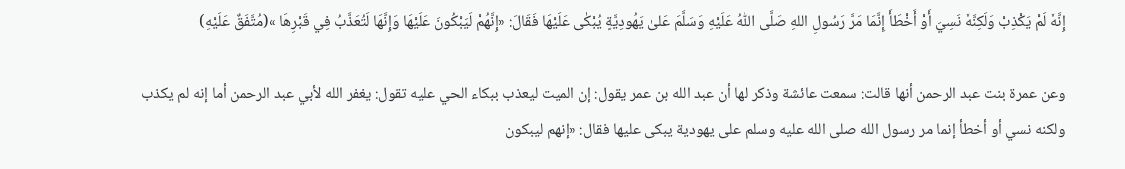إِنَّهٗ لَمْ يَكْذِبْ وَلَكِنَّهٗ نَسِيَ أَوْ أَخْطَأَ إِنَّمَا مَرَّ رَسُولِ اللهِ صَلَّى اللّٰهُ عَلَيْهِ وَسَلَّمَ عَلیٰ يَهُودِيَّةٍ يُبْكٰى عَلَيْهَا فَقَالَ: «إِنَّهُمْ لَيَبْكُونَ عَلَيْهَا وَإِنَّهَا لَتُعَذَّبُ فِي قَبْرِهَا »(مُتَّفَقٌ عَلَيْهِ)

وعن عمرة بنت عبد الرحمن أنها قالت: سمعت عائشة وذكر لها أن عبد الله بن عمر يقول: إن الميت ليعذب ببكاء الحي عليه تقول: يغفر الله لأبي عبد الرحمن أما إنه لم يكذب ولكنه نسي أو أخطأ إنما مر رسول الله صلى الله عليه وسلم علی يهودية يبكى عليها فقال: «إنهم ليبكون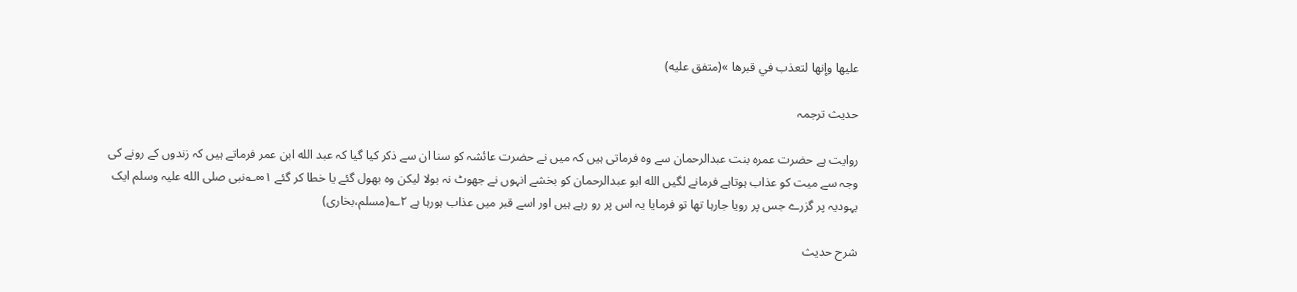عليها وإنها لتعذب في قبرها »(متفق عليه)

حدیث ترجمہ

روایت ہے حضرت عمرہ بنت عبدالرحمان سے وہ فرماتی ہیں کہ میں نے حضرت عائشہ کو سنا ان سے ذکر کیا گیا کہ عبد الله ابن عمر فرماتے ہیں کہ زندوں کے رونے کی وجہ سے میت کو عذاب ہوتاہے فرمانے لگیں الله ابو عبدالرحمان کو بخشے انہوں نے جھوٹ نہ بولا لیکن وہ بھول گئے یا خطا کر گئے ۱∞؎نبی صلی الله علیہ وسلم ایک یہودیہ پر گزرے جس پر رویا جارہا تھا تو فرمایا یہ اس پر رو رہے ہیں اور اسے قبر میں عذاب ہورہا ہے ۲؎(مسلم،بخاری)

شرح حدیث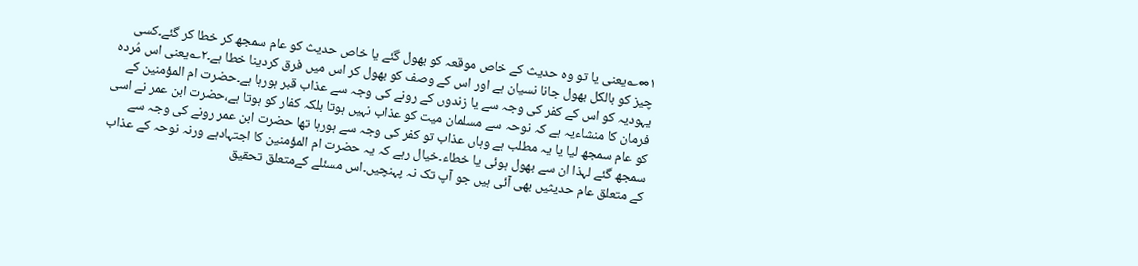۱∞؎یعنی یا تو وہ حدیث کے خاص موقعہ کو بھول گئے یا خاص حدیث کو عام سمجھ کر خطا کر گئے۔کسی چیز کو بالکل بھول جانا نسیان ہے اور اس کے وصف کو بھول کر اس میں فرق کردینا خطا ہے۔۲؎یعنی اس مُردہ یہودیہ کو اس کے کفر کی وجہ سے یا زندوں کے رونے کی وجہ سے عذاب قبر ہورہا ہے۔حضرت ام المؤمنین کے فرمان کا منشاءیہ ہے کہ نوحہ سے مسلمان میت کو عذاب نہیں ہوتا بلکہ کفار کو ہوتا ہے،حضرت ابن عمر نے اسی کو عام سمجھ لیا یا یہ مطلب ہے وہاں عذاب تو کفر کی وجہ سے ہورہا تھا حضرت ابن عمر رونے کی وجہ سے سمجھ گئے لہذا ان سے بھول ہوئی یا خطاء۔خیال رہے کہ یہ حضرت ام المؤمنین کا اجتہادہے ورنہ نوحہ کے عذاب کے متعلق عام حدیثیں بھی آئی ہیں جو آپ تک نہ پہنچیں۔اس مسئلے کےمتعلق تحقیق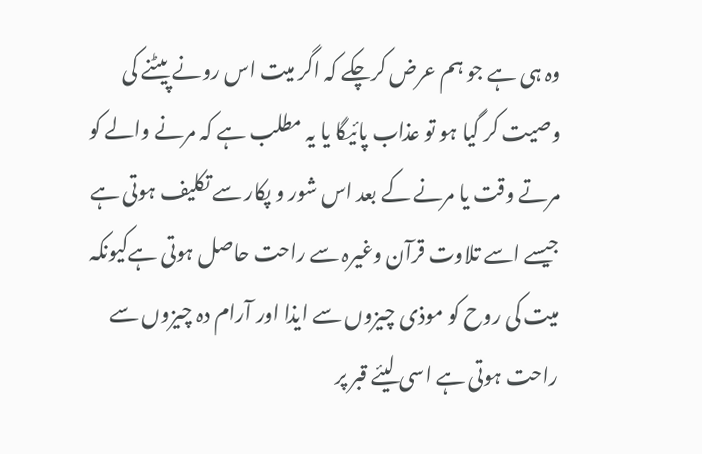وہ ہی ہے جو ہم عرض کرچکے کہ اگر میت اس رونے پیٹنے کی وصیت کر گیا ہو تو عذاب پائیگا یا یہ مطلب ہے کہ مرنے والے کو مرتے وقت یا مرنے کے بعد اس شور و پکار سے تکلیف ہوتی ہے جیسے اسے تلاوت قرآن وغیرہ سے راحت حاصل ہوتی ہےکیونکہ میت کی روح کو موذی چیزوں سے ایذا اور آرام دہ چیزوں سے راحت ہوتی ہے اسی لیئے قبر پر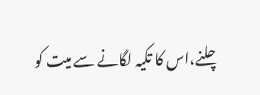چلنے،اس کا تکیہ لگانے سے میت کو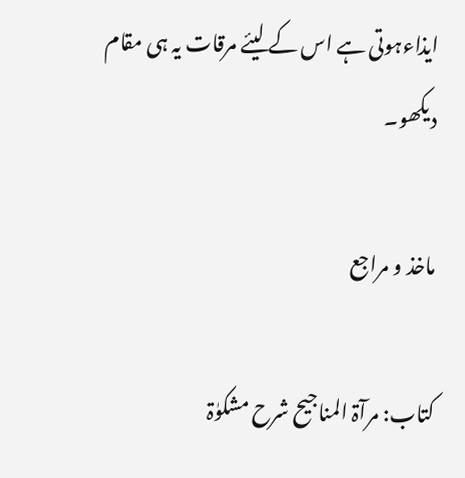ایذاءہوتی ہے اس کے لیئے مرقات یہ ہی مقام دیکھو۔

ماخذ و مراجع

کتاب: مرآۃ المناجیح شرح مشکوٰۃ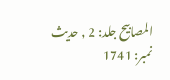المصابیح جلد: 2 , حدیث نمبر: 1741